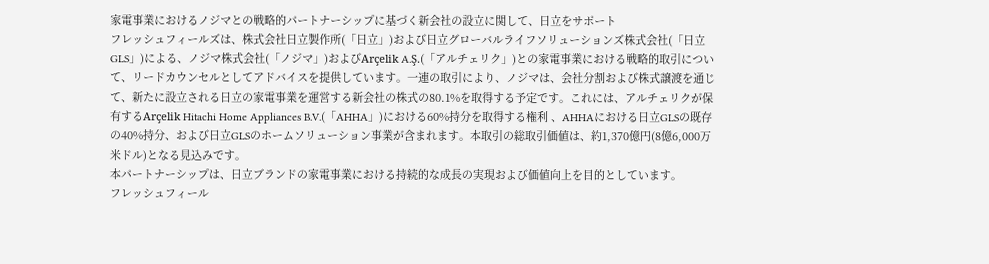家電事業におけるノジマとの戦略的パートナーシップに基づく新会社の設立に関して、日立をサポート
フレッシュフィールズは、株式会社日立製作所(「日立」)および日立グローバルライフソリューションズ株式会社(「日立GLS」)による、ノジマ株式会社(「ノジマ」)およびArçelik A.Ş.(「アルチェリク」)との家電事業における戦略的取引について、リードカウンセルとしてアドバイスを提供しています。一連の取引により、ノジマは、会社分割および株式譲渡を通じて、新たに設立される日立の家電事業を運営する新会社の株式の80.1%を取得する予定です。これには、アルチェリクが保有するArçelik Hitachi Home Appliances B.V.(「AHHA」)における60%持分を取得する権利 、AHHAにおける日立GLSの既存の40%持分、および日立GLSのホームソリューション事業が含まれます。本取引の総取引価値は、約1,370億円(8億6,000万米ドル)となる見込みです。
本パートナーシップは、日立ブランドの家電事業における持続的な成長の実現および価値向上を目的としています。
フレッシュフィール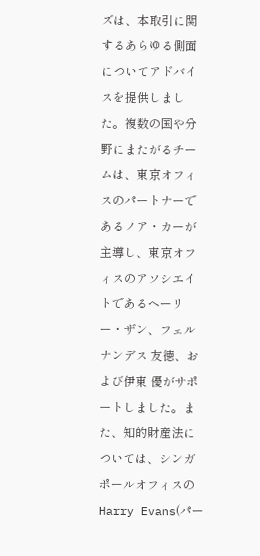ズは、本取引に関するあらゆる側面についてアドバイスを提供しました。複数の国や分野にまたがるチームは、東京オフィスのパートナーであるノア・カーが主導し、東京オフィスのアソシエイトであるヘーリー・ザン、フェルナンデス 友徳、および伊東 優がサポートしました。また、知的財産法については、シンガポールオフィスのHarry Evans(パー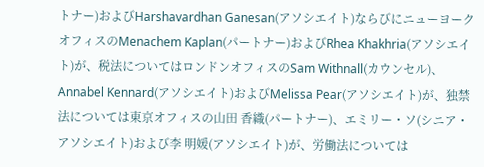トナー)およびHarshavardhan Ganesan(アソシエイト)ならびにニューヨークオフィスのMenachem Kaplan(パートナー)およびRhea Khakhria(アソシエイト)が、税法についてはロンドンオフィスのSam Withnall(カウンセル)、Annabel Kennard(アソシエイト)およびMelissa Pear(アソシエイト)が、独禁法については東京オフィスの山田 香織(パートナー)、エミリー・ソ(シニア・アソシエイト)および李 明媛(アソシエイト)が、労働法については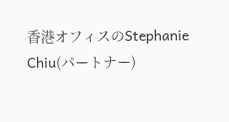香港オフィスのStephanie Chiu(パートナー)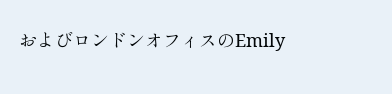およびロンドンオフィスのEmily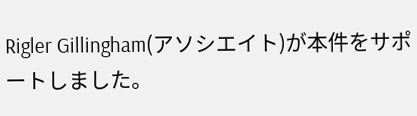Rigler Gillingham(アソシエイト)が本件をサポートしました。